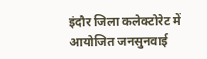इंदौर जिला कलेक्टोरेट में आयोजित जनसुनवाई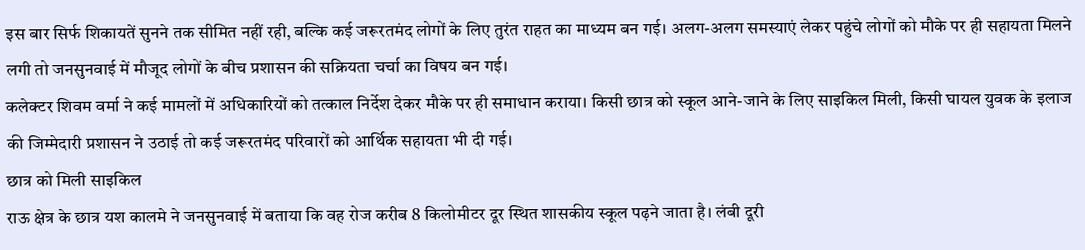इस बार सिर्फ शिकायतें सुनने तक सीमित नहीं रही, बल्कि कई जरूरतमंद लोगों के लिए तुरंत राहत का माध्यम बन गई। अलग-अलग समस्याएं लेकर पहुंचे लोगों को मौके पर ही सहायता मिलने लगी तो जनसुनवाई में मौजूद लोगों के बीच प्रशासन की सक्रियता चर्चा का विषय बन गई।
कलेक्टर शिवम वर्मा ने कई मामलों में अधिकारियों को तत्काल निर्देश देकर मौके पर ही समाधान कराया। किसी छात्र को स्कूल आने-जाने के लिए साइकिल मिली, किसी घायल युवक के इलाज की जिम्मेदारी प्रशासन ने उठाई तो कई जरूरतमंद परिवारों को आर्थिक सहायता भी दी गई।
छात्र को मिली साइकिल
राऊ क्षेत्र के छात्र यश कालमे ने जनसुनवाई में बताया कि वह रोज करीब 8 किलोमीटर दूर स्थित शासकीय स्कूल पढ़ने जाता है। लंबी दूरी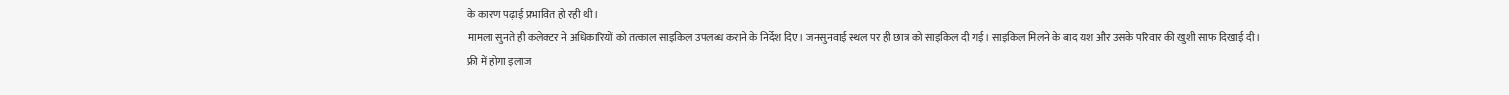के कारण पढ़ाई प्रभावित हो रही थी।
मामला सुनते ही कलेक्टर ने अधिकारियों को तत्काल साइकिल उपलब्ध कराने के निर्देश दिए। जनसुनवाई स्थल पर ही छात्र को साइकिल दी गई। साइकिल मिलने के बाद यश और उसके परिवार की खुशी साफ दिखाई दी।
फ्री में होगा इलाज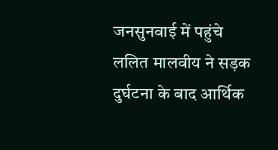जनसुनवाई में पहुंचे ललित मालवीय ने सड़क दुर्घटना के बाद आर्थिक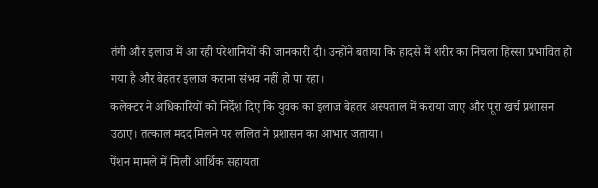तंगी और इलाज में आ रही परेशानियों की जानकारी दी। उन्होंने बताया कि हादसे में शरीर का निचला हिस्सा प्रभावित हो गया है और बेहतर इलाज कराना संभव नहीं हो पा रहा।
कलेक्टर ने अधिकारियों को निर्देश दिए कि युवक का इलाज बेहतर अस्पताल में कराया जाए और पूरा खर्च प्रशासन उठाए। तत्काल मदद मिलने पर ललित ने प्रशासन का आभार जताया।
पेंशन मामले में मिली आर्थिक सहायता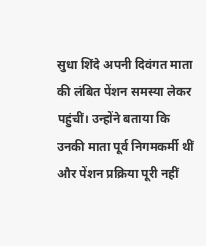सुधा शिंदे अपनी दिवंगत माता की लंबित पेंशन समस्या लेकर पहुंचीं। उन्होंने बताया कि उनकी माता पूर्व निगमकर्मी थीं और पेंशन प्रक्रिया पूरी नहीं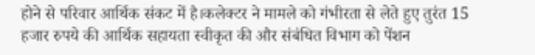होने से परिवार आर्थिक संकट में है।कलेक्टर ने मामले को गंभीरता से लेते हुए तुरंत 15 हजार रुपये की आर्थिक सहायता स्वीकृत की और संबंधित विभाग को पेंशन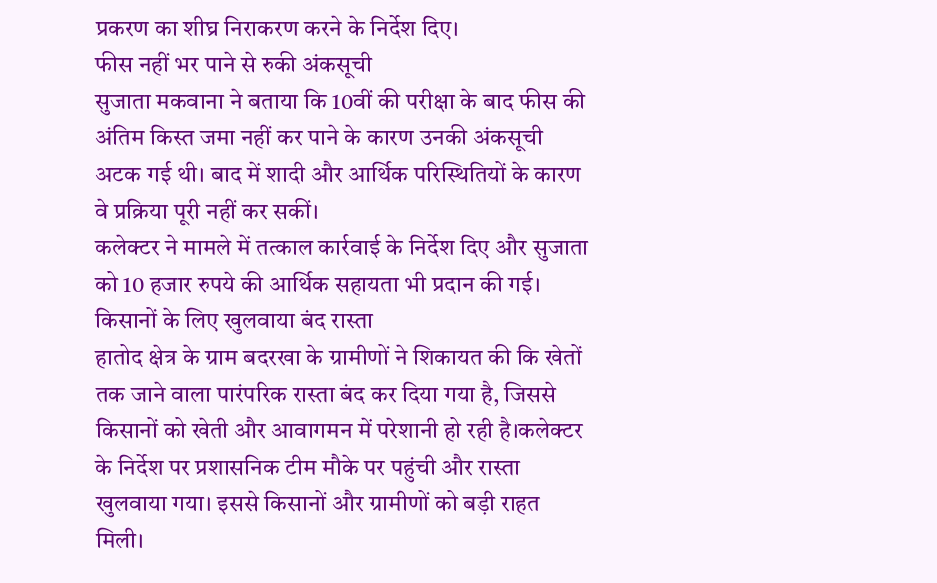प्रकरण का शीघ्र निराकरण करने के निर्देश दिए।
फीस नहीं भर पाने से रुकी अंकसूची
सुजाता मकवाना ने बताया कि 10वीं की परीक्षा के बाद फीस की अंतिम किस्त जमा नहीं कर पाने के कारण उनकी अंकसूची अटक गई थी। बाद में शादी और आर्थिक परिस्थितियों के कारण वे प्रक्रिया पूरी नहीं कर सकीं।
कलेक्टर ने मामले में तत्काल कार्रवाई के निर्देश दिए और सुजाता को 10 हजार रुपये की आर्थिक सहायता भी प्रदान की गई।
किसानों के लिए खुलवाया बंद रास्ता
हातोद क्षेत्र के ग्राम बदरखा के ग्रामीणों ने शिकायत की कि खेतों तक जाने वाला पारंपरिक रास्ता बंद कर दिया गया है, जिससे किसानों को खेती और आवागमन में परेशानी हो रही है।कलेक्टर के निर्देश पर प्रशासनिक टीम मौके पर पहुंची और रास्ता खुलवाया गया। इससे किसानों और ग्रामीणों को बड़ी राहत मिली।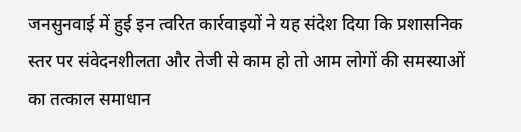जनसुनवाई में हुई इन त्वरित कार्रवाइयों ने यह संदेश दिया कि प्रशासनिक स्तर पर संवेदनशीलता और तेजी से काम हो तो आम लोगों की समस्याओं का तत्काल समाधान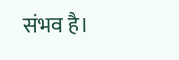संभव है।